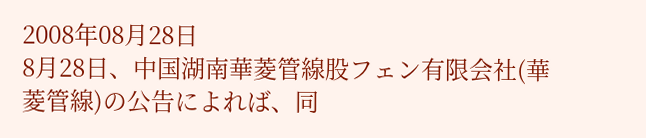2008年08月28日
8月28日、中国湖南華菱管線股フェン有限会社(華菱管線)の公告によれば、同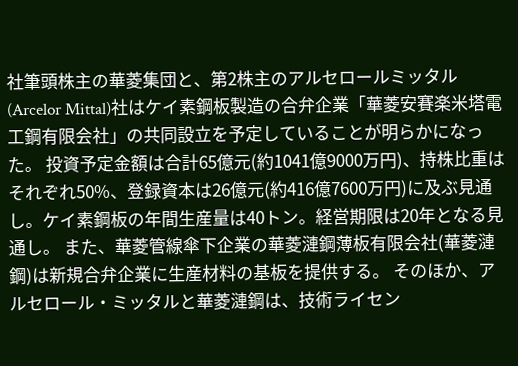社筆頭株主の華菱集団と、第2株主のアルセロールミッタル(Arcelor Mittal)社はケイ素鋼板製造の合弁企業「華菱安賽楽米塔電工鋼有限会社」の共同設立を予定していることが明らかになった。 投資予定金額は合計65億元(約1041億9000万円)、持株比重はそれぞれ50%、登録資本は26億元(約416億7600万円)に及ぶ見通し。ケイ素鋼板の年間生産量は40トン。経営期限は20年となる見通し。 また、華菱管線傘下企業の華菱漣鋼薄板有限会社(華菱漣鋼)は新規合弁企業に生産材料の基板を提供する。 そのほか、アルセロール・ミッタルと華菱漣鋼は、技術ライセン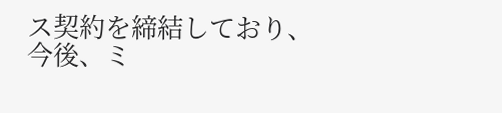ス契約を締結しており、今後、ミ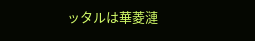ッタルは華菱漣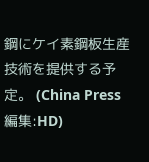鋼にケイ素鋼板生産技術を提供する予定。 (China Press 編集:HD)